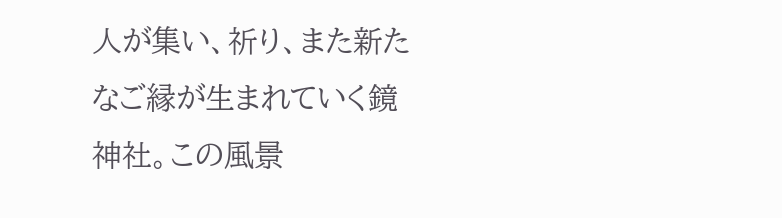人が集い、祈り、また新たなご縁が生まれていく鏡神社。この風景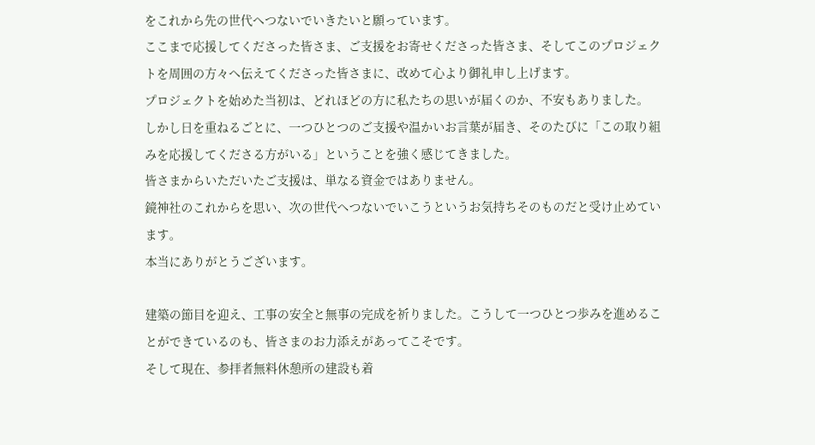をこれから先の世代へつないでいきたいと願っています。
ここまで応援してくださった皆さま、ご支援をお寄せくださった皆さま、そしてこのプロジェクトを周囲の方々へ伝えてくださった皆さまに、改めて心より御礼申し上げます。
プロジェクトを始めた当初は、どれほどの方に私たちの思いが届くのか、不安もありました。
しかし日を重ねるごとに、一つひとつのご支援や温かいお言葉が届き、そのたびに「この取り組みを応援してくださる方がいる」ということを強く感じてきました。
皆さまからいただいたご支援は、単なる資金ではありません。
鏡神社のこれからを思い、次の世代へつないでいこうというお気持ちそのものだと受け止めています。
本当にありがとうございます。

建築の節目を迎え、工事の安全と無事の完成を祈りました。こうして一つひとつ歩みを進めることができているのも、皆さまのお力添えがあってこそです。
そして現在、参拝者無料休憩所の建設も着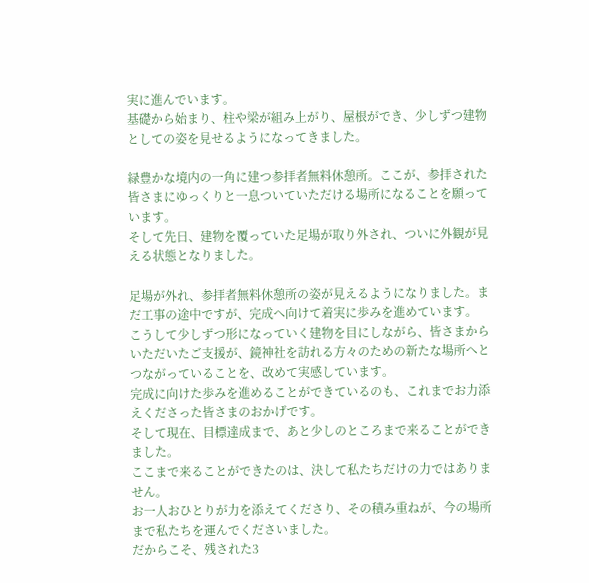実に進んでいます。
基礎から始まり、柱や梁が組み上がり、屋根ができ、少しずつ建物としての姿を見せるようになってきました。

緑豊かな境内の一角に建つ参拝者無料休憩所。ここが、参拝された皆さまにゆっくりと一息ついていただける場所になることを願っています。
そして先日、建物を覆っていた足場が取り外され、ついに外観が見える状態となりました。

足場が外れ、参拝者無料休憩所の姿が見えるようになりました。まだ工事の途中ですが、完成へ向けて着実に歩みを進めています。
こうして少しずつ形になっていく建物を目にしながら、皆さまからいただいたご支援が、鏡神社を訪れる方々のための新たな場所へとつながっていることを、改めて実感しています。
完成に向けた歩みを進めることができているのも、これまでお力添えくださった皆さまのおかげです。
そして現在、目標達成まで、あと少しのところまで来ることができました。
ここまで来ることができたのは、決して私たちだけの力ではありません。
お一人おひとりが力を添えてくださり、その積み重ねが、今の場所まで私たちを運んでくださいました。
だからこそ、残された3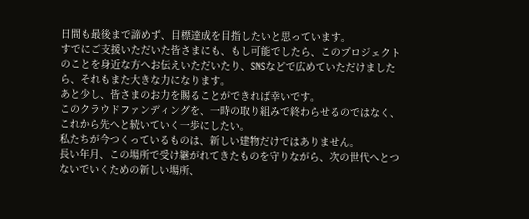日間も最後まで諦めず、目標達成を目指したいと思っています。
すでにご支援いただいた皆さまにも、もし可能でしたら、このプロジェクトのことを身近な方へお伝えいただいたり、SNSなどで広めていただけましたら、それもまた大きな力になります。
あと少し、皆さまのお力を賜ることができれば幸いです。
このクラウドファンディングを、一時の取り組みで終わらせるのではなく、これから先へと続いていく一歩にしたい。
私たちが今つくっているものは、新しい建物だけではありません。
長い年月、この場所で受け継がれてきたものを守りながら、次の世代へとつないでいくための新しい場所、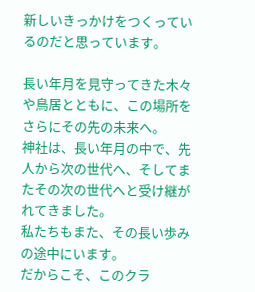新しいきっかけをつくっているのだと思っています。

長い年月を見守ってきた木々や鳥居とともに、この場所をさらにその先の未来へ。
神社は、長い年月の中で、先人から次の世代へ、そしてまたその次の世代へと受け継がれてきました。
私たちもまた、その長い歩みの途中にいます。
だからこそ、このクラ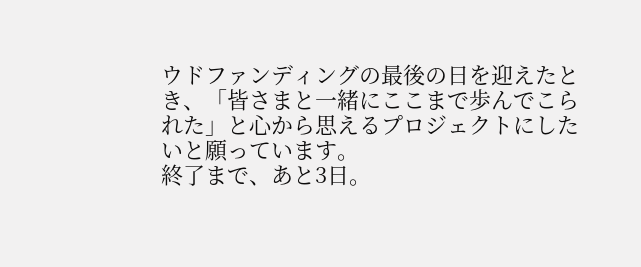ウドファンディングの最後の日を迎えたとき、「皆さまと一緒にここまで歩んでこられた」と心から思えるプロジェクトにしたいと願っています。
終了まで、あと3日。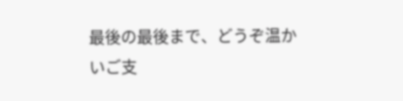最後の最後まで、どうぞ温かいご支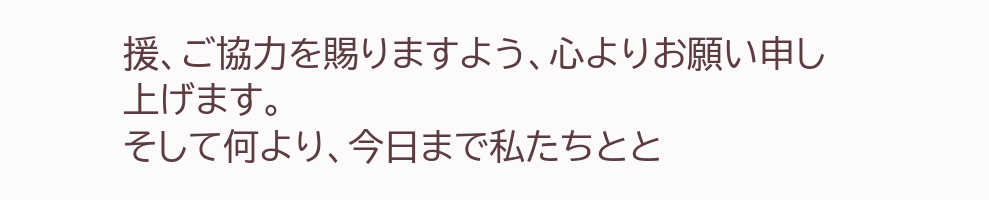援、ご協力を賜りますよう、心よりお願い申し上げます。
そして何より、今日まで私たちとと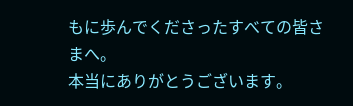もに歩んでくださったすべての皆さまへ。
本当にありがとうございます。